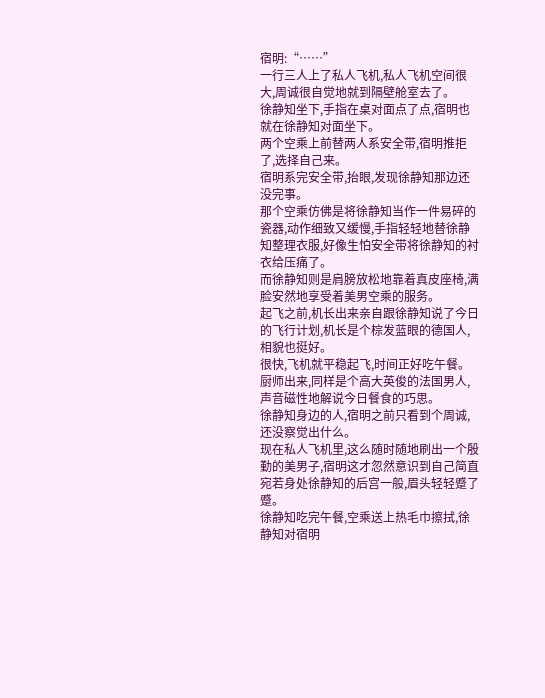宿明:“……”
一行三人上了私人飞机,私人飞机空间很大,周诚很自觉地就到隔壁舱室去了。
徐静知坐下,手指在桌对面点了点,宿明也就在徐静知对面坐下。
两个空乘上前替两人系安全带,宿明推拒了,选择自己来。
宿明系完安全带,抬眼,发现徐静知那边还没完事。
那个空乘仿佛是将徐静知当作一件易碎的瓷器,动作细致又缓慢,手指轻轻地替徐静知整理衣服,好像生怕安全带将徐静知的衬衣给压痛了。
而徐静知则是肩膀放松地靠着真皮座椅,满脸安然地享受着美男空乘的服务。
起飞之前,机长出来亲自跟徐静知说了今日的飞行计划,机长是个棕发蓝眼的德国人,相貌也挺好。
很快,飞机就平稳起飞,时间正好吃午餐。
厨师出来,同样是个高大英俊的法国男人,声音磁性地解说今日餐食的巧思。
徐静知身边的人,宿明之前只看到个周诚,还没察觉出什么。
现在私人飞机里,这么随时随地刷出一个殷勤的美男子,宿明这才忽然意识到自己简直宛若身处徐静知的后宫一般,眉头轻轻蹙了蹙。
徐静知吃完午餐,空乘送上热毛巾擦拭,徐静知对宿明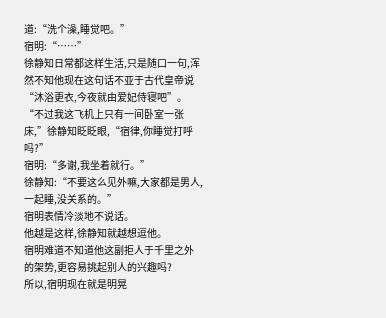道:“洗个澡,睡觉吧。”
宿明:“……”
徐静知日常都这样生活,只是随口一句,浑然不知他现在这句话不亚于古代皇帝说“沐浴更衣,今夜就由爱妃侍寝吧”。
“不过我这飞机上只有一间卧室一张床,”徐静知眨眨眼,“宿律,你睡觉打呼吗?”
宿明:“多谢,我坐着就行。”
徐静知:“不要这么见外嘛,大家都是男人,一起睡,没关系的。”
宿明表情冷淡地不说话。
他越是这样,徐静知就越想逗他。
宿明难道不知道他这副拒人于千里之外的架势,更容易挑起别人的兴趣吗?
所以,宿明现在就是明晃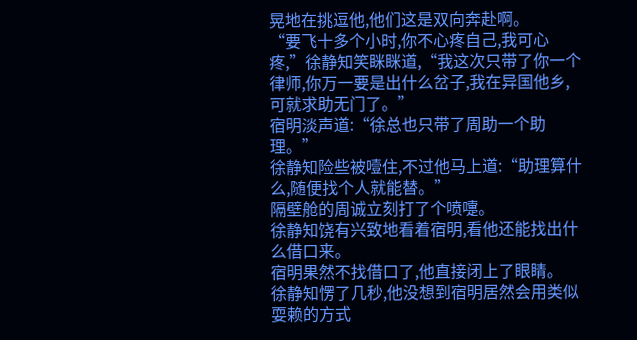晃地在挑逗他,他们这是双向奔赴啊。
“要飞十多个小时,你不心疼自己,我可心疼,”徐静知笑眯眯道,“我这次只带了你一个律师,你万一要是出什么岔子,我在异国他乡,可就求助无门了。”
宿明淡声道:“徐总也只带了周助一个助理。”
徐静知险些被噎住,不过他马上道:“助理算什么,随便找个人就能替。”
隔壁舱的周诚立刻打了个喷嚏。
徐静知饶有兴致地看着宿明,看他还能找出什么借口来。
宿明果然不找借口了,他直接闭上了眼睛。
徐静知愣了几秒,他没想到宿明居然会用类似耍赖的方式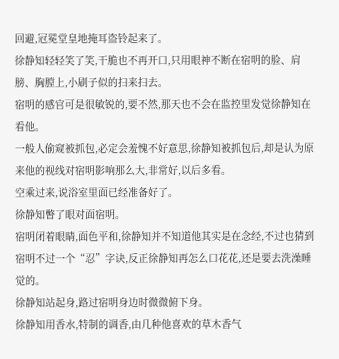回避,冠冕堂皇地掩耳盗铃起来了。
徐静知轻轻笑了笑,干脆也不再开口,只用眼神不断在宿明的脸、肩膀、胸膛上,小刷子似的扫来扫去。
宿明的感官可是很敏锐的,要不然,那天也不会在监控里发觉徐静知在看他。
一般人偷窥被抓包,必定会羞愧不好意思,徐静知被抓包后,却是认为原来他的视线对宿明影响那么大,非常好,以后多看。
空乘过来,说浴室里面已经准备好了。
徐静知瞥了眼对面宿明。
宿明闭着眼睛,面色平和,徐静知并不知道他其实是在念经,不过也猜到宿明不过一个“忍”字诀,反正徐静知再怎么口花花,还是要去洗澡睡觉的。
徐静知站起身,路过宿明身边时微微俯下身。
徐静知用香水,特制的调香,由几种他喜欢的草木香气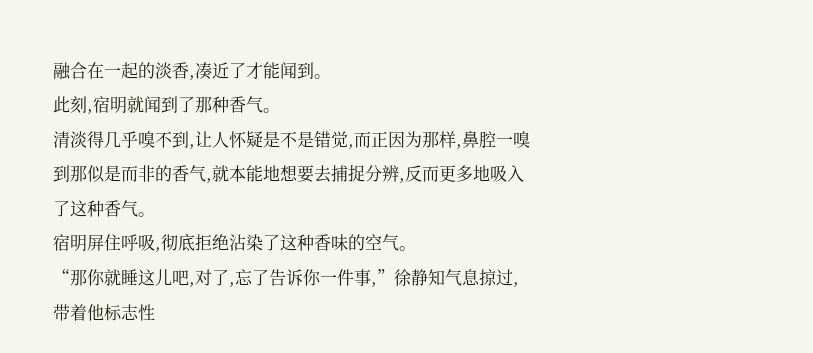融合在一起的淡香,凑近了才能闻到。
此刻,宿明就闻到了那种香气。
清淡得几乎嗅不到,让人怀疑是不是错觉,而正因为那样,鼻腔一嗅到那似是而非的香气,就本能地想要去捕捉分辨,反而更多地吸入了这种香气。
宿明屏住呼吸,彻底拒绝沾染了这种香味的空气。
“那你就睡这儿吧,对了,忘了告诉你一件事,”徐静知气息掠过,带着他标志性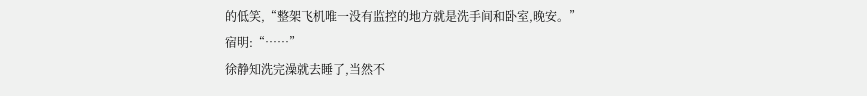的低笑,“整架飞机唯一没有监控的地方就是洗手间和卧室,晚安。”
宿明:“……”
徐静知洗完澡就去睡了,当然不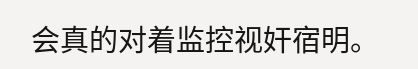会真的对着监控视奸宿明。